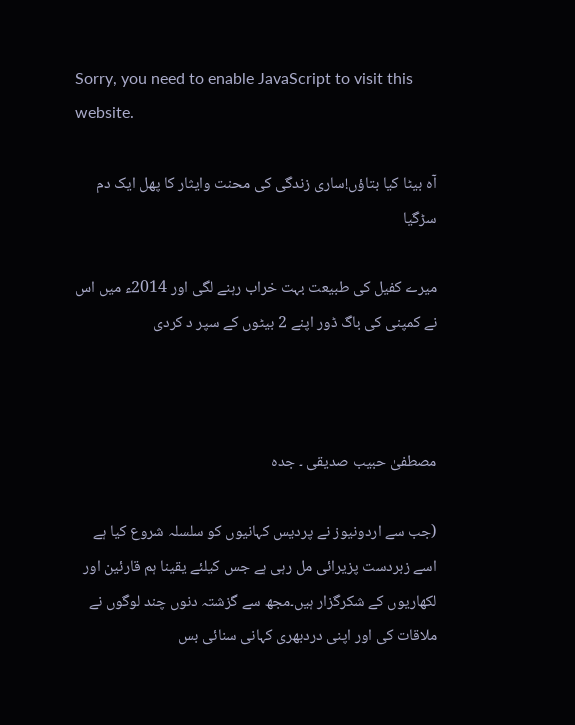Sorry, you need to enable JavaScript to visit this website.

آہ بیٹا کیا بتاؤں!ساری زندگی کی محنت وایثار کا پھل ایک دم سڑگیا

میرے کفیل کی طبیعت بہت خراب رہنے لگی اور 2014ء میں اس نے کمپنی کی باگ ڈور اپنے 2 بیٹوں کے سپر د کردی



مصطفیٰ حبیب صدیقی ۔ جدہ

(جب سے اردونیوز نے پردیس کہانیوں کو سلسلہ شروع کیا ہے اسے زبردست پزیرائی مل رہی ہے جس کیلئے یقینا ہم قارئین اور لکھاریوں کے شکرگزار ہیں۔مجھ سے گزشتہ دنوں چند لوگوں نے ملاقات کی اور اپنی دردبھری کہانی سنائی بس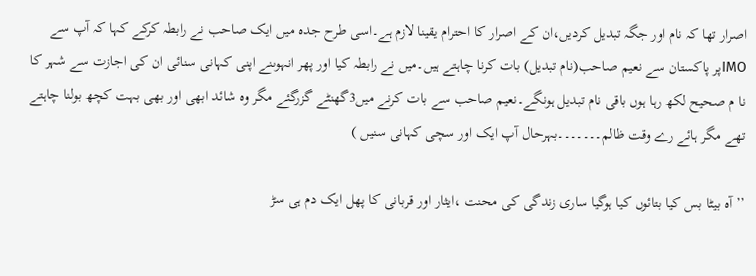اصرار تھا کہ نام اور جگہ تبدیل کردیں،ان کے اصرار کا احترام یقینا لازم ہے۔اسی طرح جدہ میں ایک صاحب نے رابطہ کرکے کہا کہ آپ سے IMOپر پاکستان سے نعیم صاحب(نام تبدیل) بات کرنا چاہتے ہیں۔میں نے رابطہ کیا اور پھر انہوںنے اپنی کہانی سنائی ان کی اجازت سے شہر کا نا م صحیح لکھ رہا ہوں باقی نام تبدیل ہونگے۔نعیم صاحب سے بات کرنے میں3گھنٹے گزرگئے مگر وہ شائد ابھی اور بھی بہت کچھ بولنا چاہتے تھے مگر ہائے رے وقت ظالم۔۔۔۔۔۔۔بہرحال آپ ایک اور سچی کہانی سنیں )

’’آہ بیٹا بس کیا بتائوں کیا ہوگیا ساری زندگی کی محنت ،ایثار اور قربانی کا پھل ایک دم ہی سڑ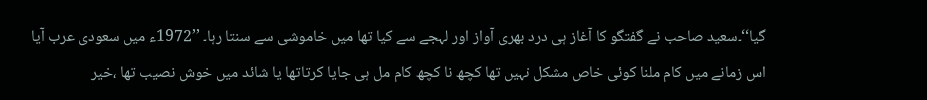گیا‘‘۔سعید صاحب نے گفتگو کا آغاز ہی درد بھری آواز اور لہجے سے کیا تھا میں خاموشی سے سنتا رہا۔ ’’1972ء میں سعودی عرب آیا اس زمانے میں کام ملنا کوئی خاص مشکل نہیں تھا کچھ نا کچھ کام مل ہی جایا کرتاتھا یا شائد میں خوش نصیب تھا ،خیر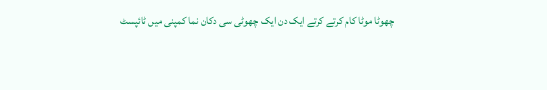چھوٹا موٹا کام کرتے کرتے ایک دن ایک چھوٹی سی دکان نما کمپنی میں ٹائپسٹ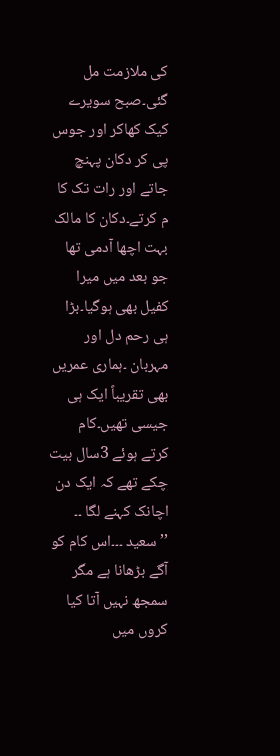کی ملازمت مل گئی۔صبح سویرے کیک کھاکر اور جوس پی کر دکان پہنچ جاتے اور رات تک کا م کرتے۔دکان کا مالک بہت اچھا آدمی تھا جو بعد میں میرا کفیل بھی ہوگیا۔بڑا ہی رحم دل اور مہربان ۔ہماری عمریں بھی تقریباً ایک ہی جیسی تھیں۔کام کرتے ہوئے 3سال بیت چکے تھے کہ ایک دن اچانک کہنے لگا ۔۔ ’’سعید ۔۔۔اس کام کو آگے بڑھانا ہے مگر سمجھ نہیں آتا کیا کروں میں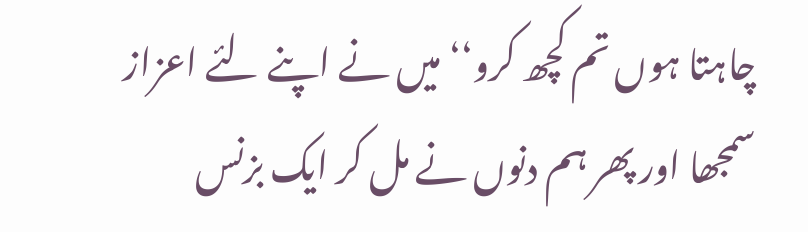چاہتا ہوں تم کچھ کرو‘‘ میں نے اپنے لئے اعزاز سمجھا اور پھر ہم دنوں نے مل کر ایک بزنس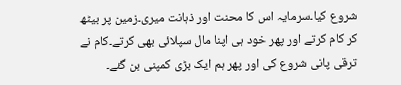شروع کیا۔سرمایہ اس کا محنت اور ذہانت میری۔زمین پر بیٹھ کر کام کرتے اور پھر خود ہی اپنا مال سپلائی بھی کرتے۔کام نے ترقی پانی شروع کی اور پھر ہم ایک بڑی کمپنی بن گئے۔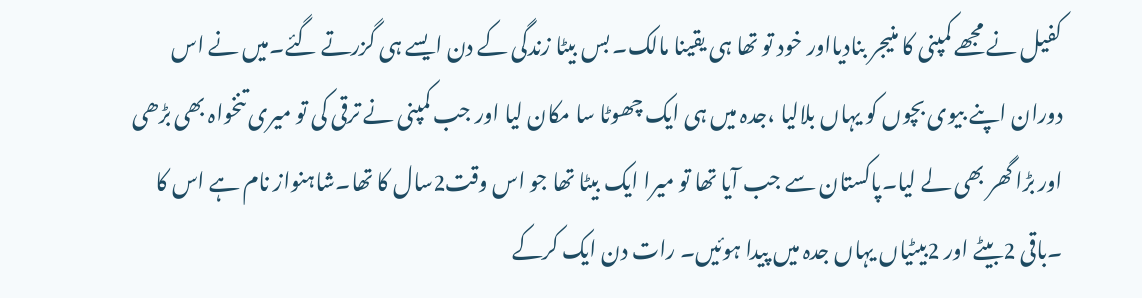کفیل نے مجھے کمپنی کا منیجر بنادیااور خود تو تھا ہی یقینا مالک۔ بس بیٹا زندگی کے دن ایسے ہی گزرتے گئے۔میں نے اس دوران اپنے بیوی بچوں کو یہاں بلالیا ،جدہ میں ہی ایک چھوٹا سا مکان لیا اور جب کمپنی نے ترقی کی تو میری تنخواہ بھی بڑھی اور بڑا گھر بھی لے لیا۔پاکستان سے جب آیا تھا تو میرا ایک بیٹا تھا جو اس وقت2سال کا تھا۔شاہنواز نام ہے اس کا ۔باقی 2بیٹے اور 2بیٹیاں یہاں جدہ میں پیدا ہوئیں۔ رات دن ایک کرکے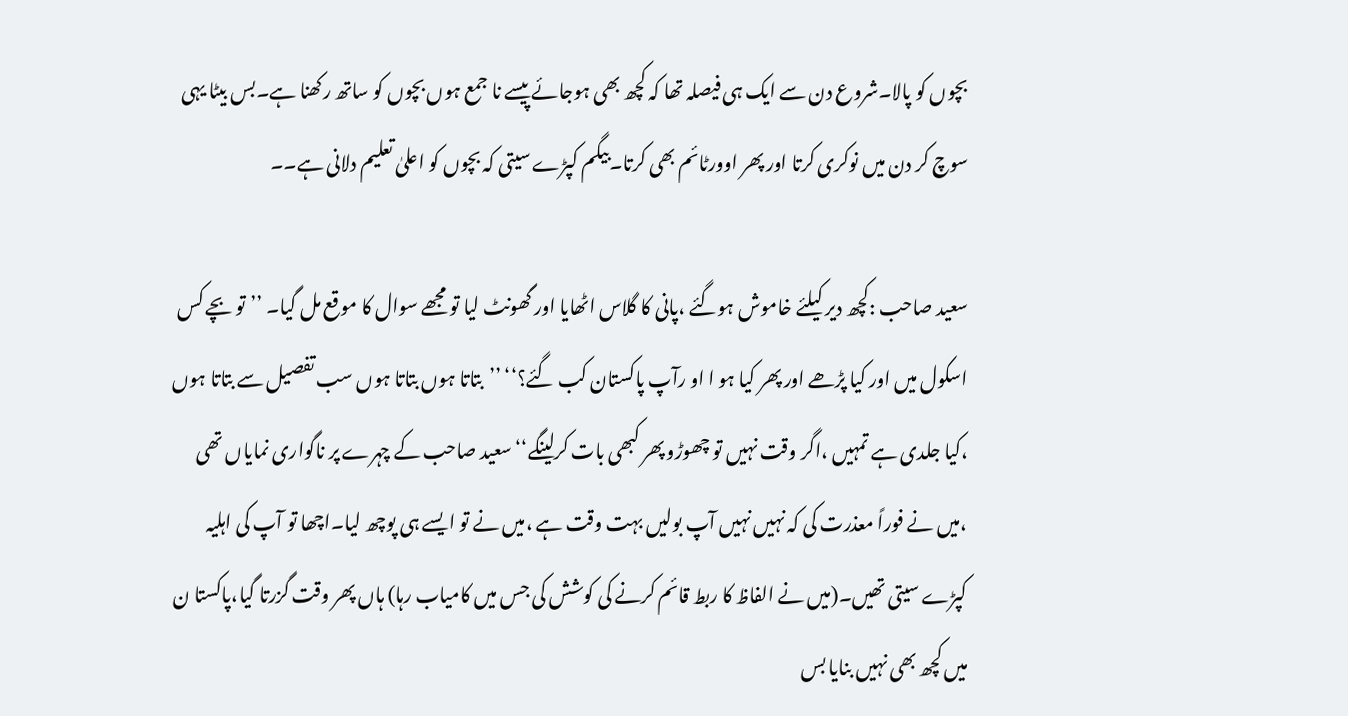بچوں کو پالا۔شروع دن سے ایک ہی فیصلہ تھا کہ کچھ بھی ہوجائے پیسے نا جمع ہوں بچوں کو ساتھ رکھنا ہے۔بس بیٹا یہی سوچ کر دن میں نوکری کرتا اور پھر اوورٹائم بھی کرتا۔بیگم کپڑے سیتی کہ بچوں کو اعلیٰ تعلیم دلانی ہے۔۔

سعید صاحب :کچھ دیر کیلئے خاموش ہوگئے ،پانی کا گلاس اٹھایا اور گھونٹ لیا تو مجھے سوال کا موقع مل گیا۔ ’’تو بچے کس اسکول میں اور کیا پڑھے اور پھر کیا ہو ا او رآپ پاکستان کب گئے؟‘‘ ’’بتاتا ہوں بتاتا ہوں سب تفصیل سے بتاتا ہوں ،کیا جلدی ہے تمہیں ،اگر وقت نہیں تو چھوڑو پھر کبھی بات کرلینگے‘‘ سعید صاحب کے چہرے پر ناگواری نمایاں تھی ،میں نے فوراً معذرت کی کہ نہیں نہیں آپ بولیں بہت وقت ہے ،میں نے تو ایسے ہی پوچھ لیا۔اچھا تو آپ کی اہلیہ کپڑے سیتی تھیں۔(میں نے الفاظ کا ربط قائم کرنے کی کوشش کی جس میں کامیاب رہا) ہاں پھر وقت گزرتا گیا،پاکستا ن میں کچھ بھی نہیں بنایا بس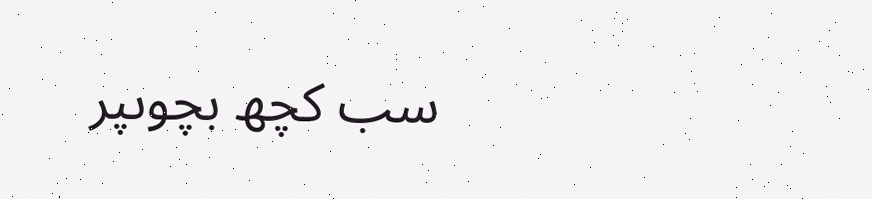سب کچھ بچوںپر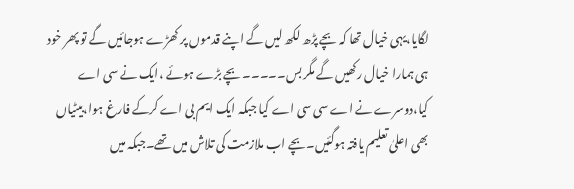لگایا،یہی خیال تھا کہ بچے پڑھ لکھ لیں گے اپنے قدموں پر کھڑے ہوجائیں گے تو پھر خود ہی ہمارا خیال رکھیں گے مگر بس۔۔۔۔۔ بچے بڑے ہوئے ،ایک نے سی اے کیا،دوسرے نے اے سی سی اے کیا جبکہ ایک ایم بی اے کرکے فارغ ہوا،بیٹیاں بھی اعلیٰ تعلیم یافتہ ہوگئیں۔بچے اب ملازمت کی تلاش میں تھے۔جبکہ میں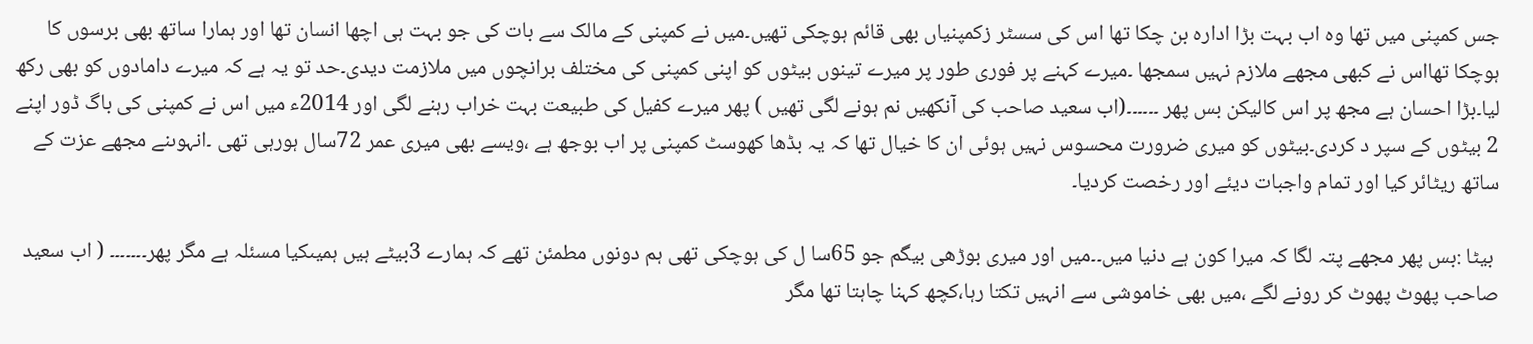جس کمپنی میں تھا وہ اب بہت بڑا ادارہ بن چکا تھا اس کی سسٹر زکمپنیاں بھی قائم ہوچکی تھیں۔میں نے کمپنی کے مالک سے بات کی جو بہت ہی اچھا انسان تھا اور ہمارا ساتھ بھی برسوں کا ہوچکا تھااس نے کبھی مجھے ملازم نہیں سمجھا ۔میرے کہنے پر فوری طور پر میرے تینوں بیٹوں کو اپنی کمپنی کی مختلف برانچوں میں ملازمت دیدی۔حد تو یہ ہے کہ میرے دامادوں کو بھی رکھ لیا۔بڑا احسان ہے مجھ پر اس کالیکن بس پھر ۔۔۔۔۔۔(اب سعید صاحب کی آنکھیں نم ہونے لگی تھیں ) پھر میرے کفیل کی طبیعت بہت خراب رہنے لگی اور 2014ء میں اس نے کمپنی کی باگ ڈور اپنے 2 بیٹوں کے سپر د کردی۔بیٹوں کو میری ضرورت محسوس نہیں ہوئی ان کا خیال تھا کہ یہ بڈھا کھوسٹ کمپنی پر اب بوجھ ہے ،ویسے بھی میری عمر 72سال ہورہی تھی ۔انہوںنے مجھے عزت کے ساتھ ریٹائر کیا اور تمام واجبات دیئے اور رخصت کردیا۔

 بیٹا :بس پھر مجھے پتہ لگا کہ میرا کون ہے دنیا میں۔۔میں اور میری بوڑھی بیگم جو 65سا ل کی ہوچکی تھی ہم دونوں مطمئن تھے کہ ہمارے 3بیٹے ہیں ہمیںکیا مسئلہ ہے مگر پھر۔۔۔۔۔۔۔ ( اب سعید صاحب پھوٹ پھوٹ کر رونے لگے ،میں بھی خاموشی سے انہیں تکتا رہا،کچھ کہنا چاہتا تھا مگر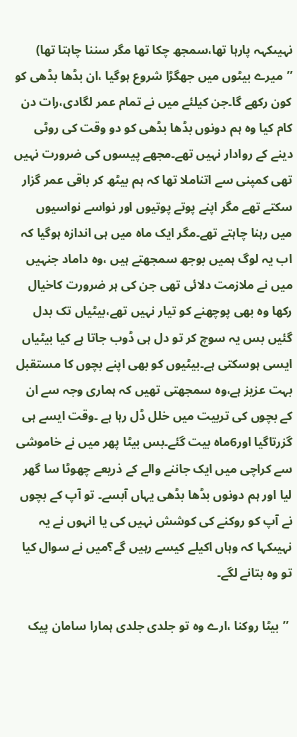نہیںکہہ پارہا تھا،سمجھ چکا تھا مگر سننا چاہتا تھا) ’’میرے بیٹوں میں جھگڑا شروع ہوگیا ،ان بڈھا بڈھی کو کون رکھے گا۔جن کیلئے میں نے تمام عمر لگادی،رات دن کام کیا وہ ہم دونوں بڈھا بڈھی کو دو وقت کی روٹی دینے کے روادار نہیں تھے۔مجھے پیسوں کی ضرورت نہیں تھی کمپنی سے اتناملا تھا کہ ہم بیٹھ کر باقی عمر گزار سکتے تھے مگر اپنے پوتے پوتیوں اور نواسے نواسیوں میں رہنا چاہتے تھے۔مگر ایک ماہ میں ہی اندازہ ہوگیا کہ اب یہ لوگ ہمیں بوجھ سمجھتے ہیں ،وہ داماد جنہیں میں نے ملازمت دلائی تھی جن کی ہر ضرورت کاخیال رکھا وہ بھی پوچھنے کو تیار نہیں تھے،بیٹیاں تک بدل گئیں بس یہ سوچ کر تو دل ہی ڈوب جاتا ہے کیا بیٹیاں ایسی ہوسکتی ہے۔بیٹیوں کو بھی اپنے بچوں کا مستقبل بہت عزیز ہے،وہ سمجھتی تھیں کہ ہماری وجہ سے ان کے بچوں کی تربیت میں خلل ڈل رہا ہے ۔وقت ایسے ہی گزرتاگیا اور6ماہ بیت گئے۔بس بیٹا پھر میں نے خاموشی سے کراچی میں ایک جاننے والے کے ذریعے چھوٹا سا گھر لیا اور ہم دونوں بڈھا بڈھی یہاں آبسے۔ تو آپ کے بچوں نے آپ کو روکنے کی کوشش نہیں کی یا انہوں نے یہ نہیںکہا کہ وہاں اکیلے کیسے رہیں گے؟میں نے سوال کیا تو وہ بتانے لگے۔

 ’’بیٹا روکنا ،ارے وہ تو جلدی جلدی ہمارا سامان پیک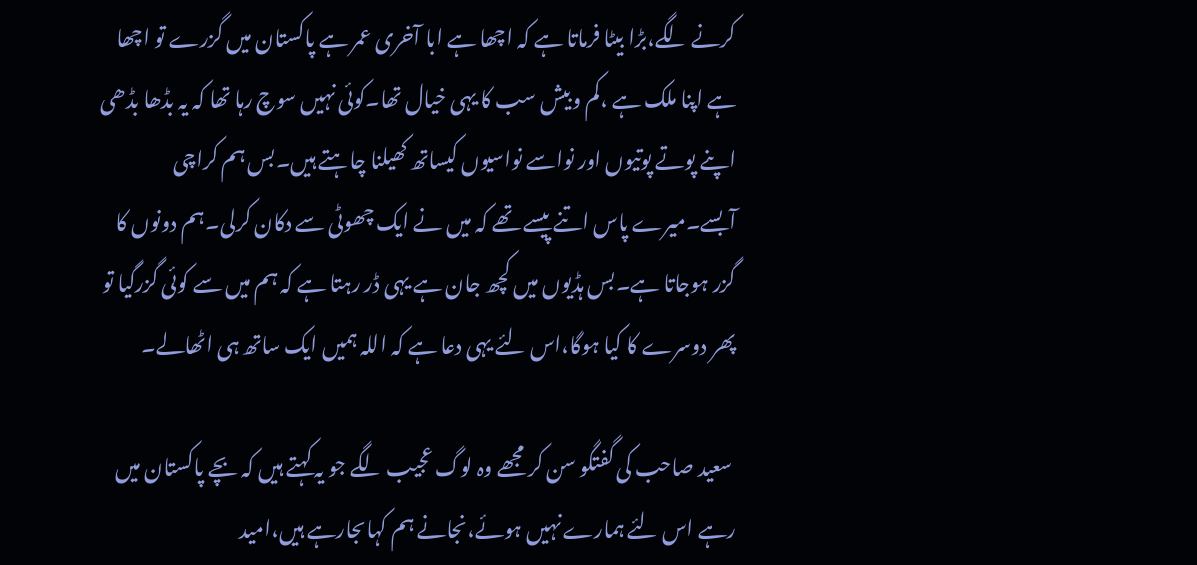کرنے لگے،بڑا بیٹا فرماتا ہے کہ اچھا ہے ابا آخری عمر ہے پاکستان میں گزرے تو اچھا ہے اپنا ملک ہے ،کم وبیش سب کا یہی خیال تھا۔کوئی نہیں سوچ رہا تھا کہ یہ بڈھا بڈھی اپنے پوتے پوتیوں اور نواسے نواسیوں کیساتھ کھیلنا چاہتے ہیں۔بس ہم کراچی آبسے۔میرے پاس اتنے پیسے تھے کہ میں نے ایک چھوٹی سے دکان کرلی۔ہم دونوں کا گزر ہوجاتا ہے۔بس ہڈیوں میں کچھ جان ہے یہی ڈر رہتا ہے کہ ہم میں سے کوئی گزرگیا تو پھر دوسرے کا کیا ہوگا،اس لئے یہی دعا ہے کہ اللہ ہمیں ایک ساتھ ہی اٹھالے۔

 سعید صاحب کی گفتگو سن کر مجھے وہ لوگ عجیب لگے جو یہ کہتے ہیں کہ بچے پاکستان میں رہے اس لئے ہمارے نہیں ہوئے،نجانے ہم کہاںجارہے ہیں،امید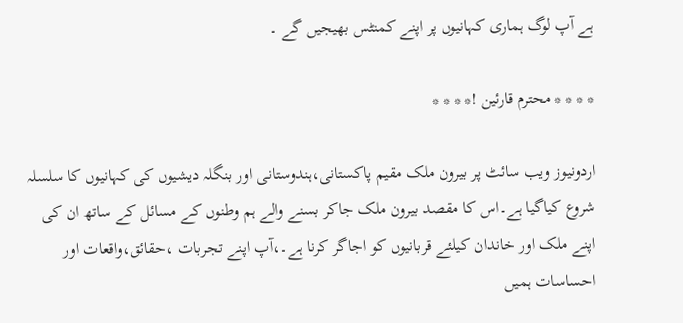ہے آپ لوگ ہماری کہانیوں پر اپنے کمنٹس بھیجیں گے ۔

* * * * محترم قارئین !* * * *

اردونیوز ویب سائٹ پر بیرون ملک مقیم پاکستانی،ہندوستانی اور بنگلہ دیشیوں کی کہانیوں کا سلسلہ شروع کیاگیا ہے۔اس کا مقصد بیرون ملک جاکر بسنے والے ہم وطنوں کے مسائل کے ساتھ ان کی اپنے ملک اور خاندان کیلئے قربانیوں کو اجاگر کرنا ہے۔،آپ اپنے تجربات ،حقائق،واقعات اور احساسات ہمیں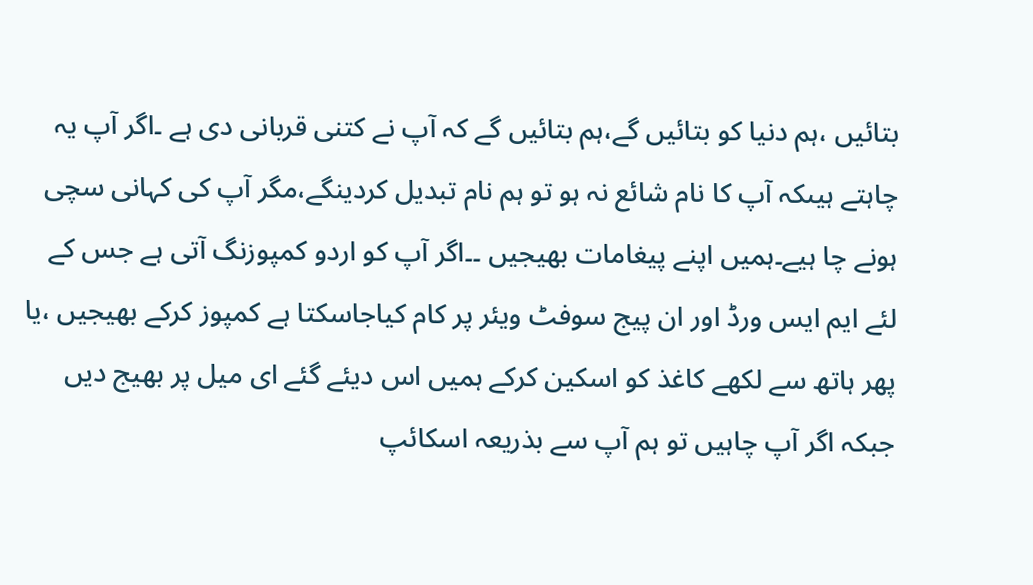بتائیں ،ہم دنیا کو بتائیں گے،ہم بتائیں گے کہ آپ نے کتنی قربانی دی ہے ۔اگر آپ یہ چاہتے ہیںکہ آپ کا نام شائع نہ ہو تو ہم نام تبدیل کردینگے،مگر آپ کی کہانی سچی ہونے چا ہیے۔ہمیں اپنے پیغامات بھیجیں ۔۔اگر آپ کو اردو کمپوزنگ آتی ہے جس کے لئے ایم ایس ورڈ اور ان پیج سوفٹ ویئر پر کام کیاجاسکتا ہے کمپوز کرکے بھیجیں ،یا پھر ہاتھ سے لکھے کاغذ کو اسکین کرکے ہمیں اس دیئے گئے ای میل پر بھیج دیں جبکہ اگر آپ چاہیں تو ہم آپ سے بذریعہ اسکائپ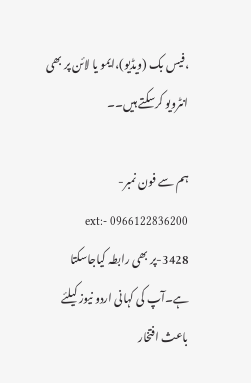،فیس بک (ویڈیو)،ایمو یا لائن پر بھی انٹرویو کرسکتے ہیں۔۔

ہم سے فون نمبر- 0966122836200 -ext: -3428پر بھی رابطہ کیاجاسکتا ہے۔آپ کی کہانی اردو نیوز کیلئے باعث افتخار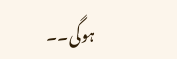ہوگی۔۔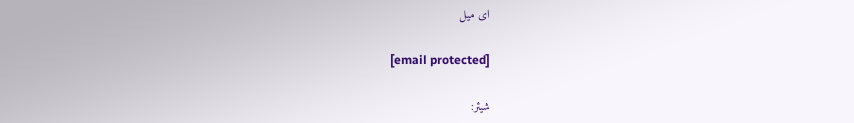ای میل

[email protected]

شیئر: